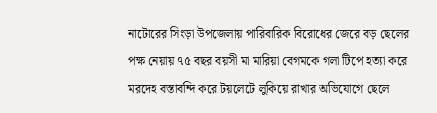নাটোরের সিংড়া উপজেলায় পারিবারিক বিরোধের জেরে বড় ছেলের পক্ষ নেয়ায় ৭৫ বছর বয়সী মা মারিয়া বেগমকে গলা টিপে হত্যা করে মরদেহ বস্তাবন্দি করে টয়লেটে লুকিয়ে রাখার অভিযোগে ছেলে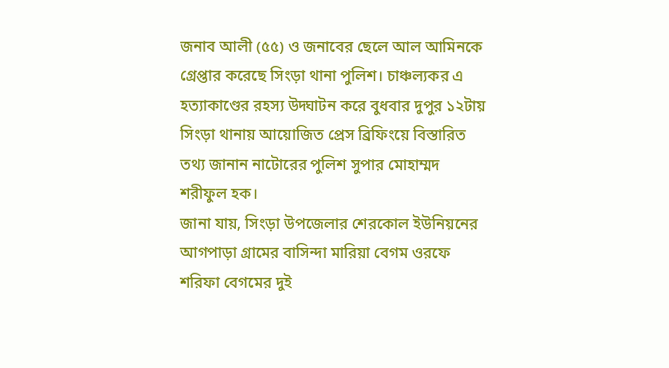জনাব আলী (৫৫) ও জনাবের ছেলে আল আমিনকে গ্রেপ্তার করেছে সিংড়া থানা পুলিশ। চাঞ্চল্যকর এ হত্যাকাণ্ডের রহস্য উদ্ঘাটন করে বুধবার দুপুর ১২টায় সিংড়া থানায় আয়োজিত প্রেস ব্রিফিংয়ে বিস্তারিত তথ্য জানান নাটোরের পুলিশ সুপার মোহাম্মদ শরীফুল হক।
জানা যায়, সিংড়া উপজেলার শেরকোল ইউনিয়নের আগপাড়া গ্রামের বাসিন্দা মারিয়া বেগম ওরফে শরিফা বেগমের দুই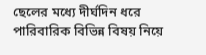ছেলের মধ্যে দীর্ঘদিন ধরে পারিবারিক বিভিন্ন বিষয় নিয়ে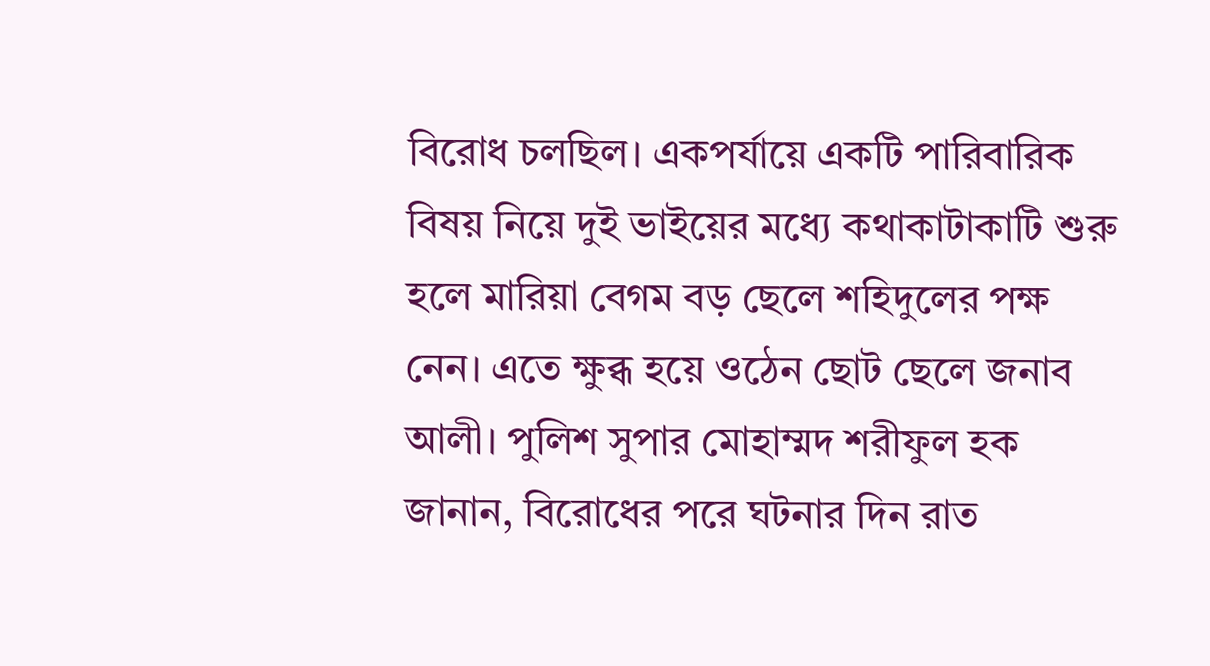বিরোধ চলছিল। একপর্যায়ে একটি পারিবারিক বিষয় নিয়ে দুই ভাইয়ের মধ্যে কথাকাটাকাটি শুরু হলে মারিয়া বেগম বড় ছেলে শহিদুলের পক্ষ নেন। এতে ক্ষুব্ধ হয়ে ওঠেন ছোট ছেলে জনাব আলী। পুলিশ সুপার মোহাম্মদ শরীফুল হক জানান, বিরোধের পরে ঘটনার দিন রাত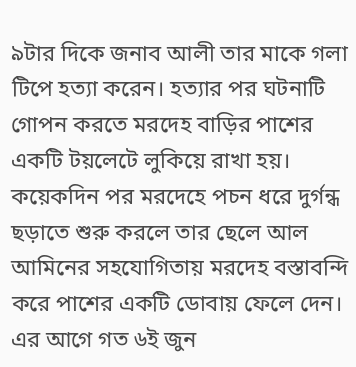৯টার দিকে জনাব আলী তার মাকে গলা টিপে হত্যা করেন। হত্যার পর ঘটনাটি গোপন করতে মরদেহ বাড়ির পাশের একটি টয়লেটে লুকিয়ে রাখা হয়। কয়েকদিন পর মরদেহে পচন ধরে দুর্গন্ধ ছড়াতে শুরু করলে তার ছেলে আল আমিনের সহযোগিতায় মরদেহ বস্তাবন্দি করে পাশের একটি ডোবায় ফেলে দেন। এর আগে গত ৬ই জুন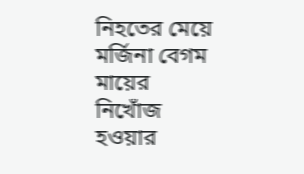নিহতের মেয়ে মর্জিনা বেগম মায়ের নিখোঁজ হওয়ার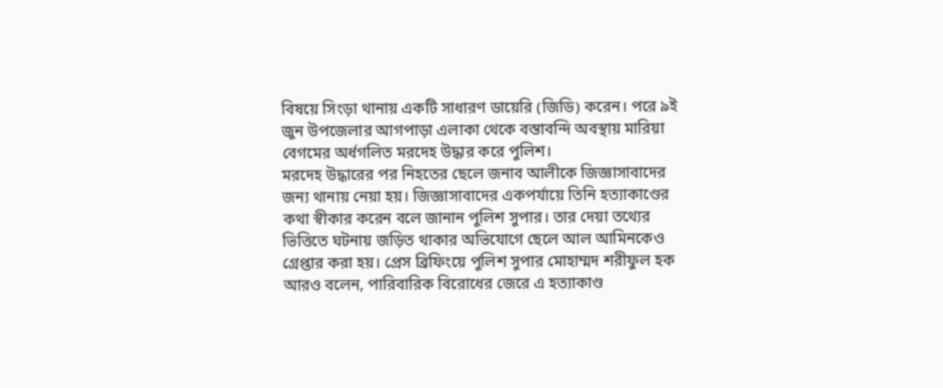বিষয়ে সিংড়া থানায় একটি সাধারণ ডায়েরি (জিডি) করেন। পরে ৯ই জুন উপজেলার আগপাড়া এলাকা থেকে বস্তাবন্দি অবস্থায় মারিয়া বেগমের অর্ধগলিত মরদেহ উদ্ধার করে পুলিশ।
মরদেহ উদ্ধারের পর নিহতের ছেলে জনাব আলীকে জিজ্ঞাসাবাদের জন্য থানায় নেয়া হয়। জিজ্ঞাসাবাদের একপর্যায়ে তিনি হত্যাকাণ্ডের কথা স্বীকার করেন বলে জানান পুলিশ সুপার। তার দেয়া তথ্যের ভিত্তিতে ঘটনায় জড়িত থাকার অভিযোগে ছেলে আল আমিনকেও গ্রেপ্তার করা হয়। প্রেস ব্রিফিংয়ে পুলিশ সুপার মোহাম্মদ শরীফুল হক আরও বলেন, পারিবারিক বিরোধের জেরে এ হত্যাকাণ্ড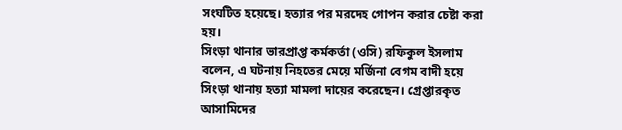সংঘটিত হয়েছে। হত্যার পর মরদেহ গোপন করার চেষ্টা করা হয়।
সিংড়া থানার ভারপ্রাপ্ত কর্মকর্তা (ওসি) রফিকুল ইসলাম বলেন, এ ঘটনায় নিহতের মেয়ে মর্জিনা বেগম বাদী হয়ে সিংড়া থানায় হত্যা মামলা দায়ের করেছেন। গ্রেপ্তারকৃত আসামিদের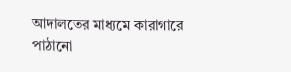আদালতের মাধ্যমে কারাগারে পাঠানো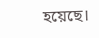হয়েছে।